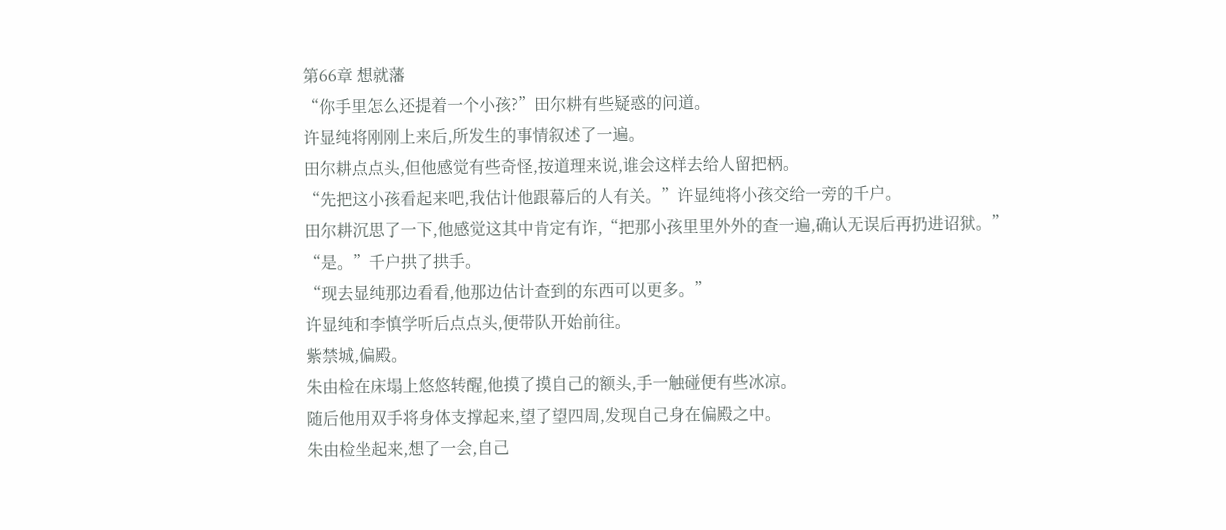第66章 想就藩
“你手里怎么还提着一个小孩?”田尔耕有些疑惑的问道。
许显纯将刚刚上来后,所发生的事情叙述了一遍。
田尔耕点点头,但他感觉有些奇怪,按道理来说,谁会这样去给人留把柄。
“先把这小孩看起来吧,我估计他跟幕后的人有关。”许显纯将小孩交给一旁的千户。
田尔耕沉思了一下,他感觉这其中肯定有诈,“把那小孩里里外外的查一遍,确认无误后再扔进诏狱。”
“是。”千户拱了拱手。
“现去显纯那边看看,他那边估计查到的东西可以更多。”
许显纯和李慎学听后点点头,便带队开始前往。
紫禁城,偏殿。
朱由检在床塌上悠悠转醒,他摸了摸自己的额头,手一触碰便有些冰凉。
随后他用双手将身体支撑起来,望了望四周,发现自己身在偏殿之中。
朱由检坐起来,想了一会,自己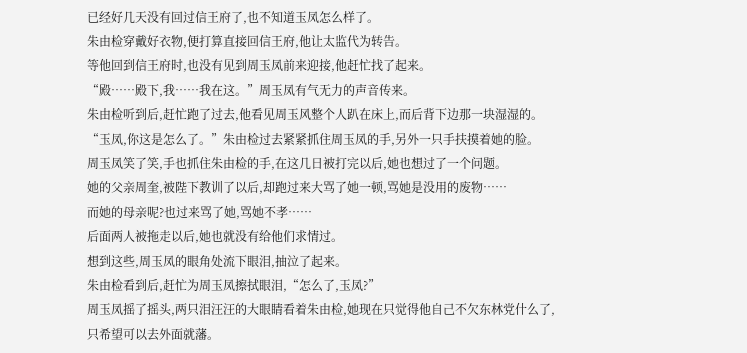已经好几天没有回过信王府了,也不知道玉凤怎么样了。
朱由检穿戴好衣物,便打算直接回信王府,他让太监代为转告。
等他回到信王府时,也没有见到周玉凤前来迎接,他赶忙找了起来。
“殿……殿下,我……我在这。”周玉凤有气无力的声音传来。
朱由检听到后,赶忙跑了过去,他看见周玉风整个人趴在床上,而后背下边那一块湿湿的。
“玉凤,你这是怎么了。”朱由检过去紧紧抓住周玉凤的手,另外一只手扶摸着她的脸。
周玉凤笑了笑,手也抓住朱由检的手,在这几日被打完以后,她也想过了一个问题。
她的父亲周奎,被陛下教训了以后,却跑过来大骂了她一顿,骂她是没用的废物……
而她的母亲呢?也过来骂了她,骂她不孝……
后面两人被拖走以后,她也就没有给他们求情过。
想到这些,周玉凤的眼角处流下眼泪,抽泣了起来。
朱由检看到后,赶忙为周玉凤擦拭眼泪,“怎么了,玉凤?”
周玉凤摇了摇头,两只泪汪汪的大眼睛看着朱由检,她现在只觉得他自己不欠东林党什么了,只希望可以去外面就藩。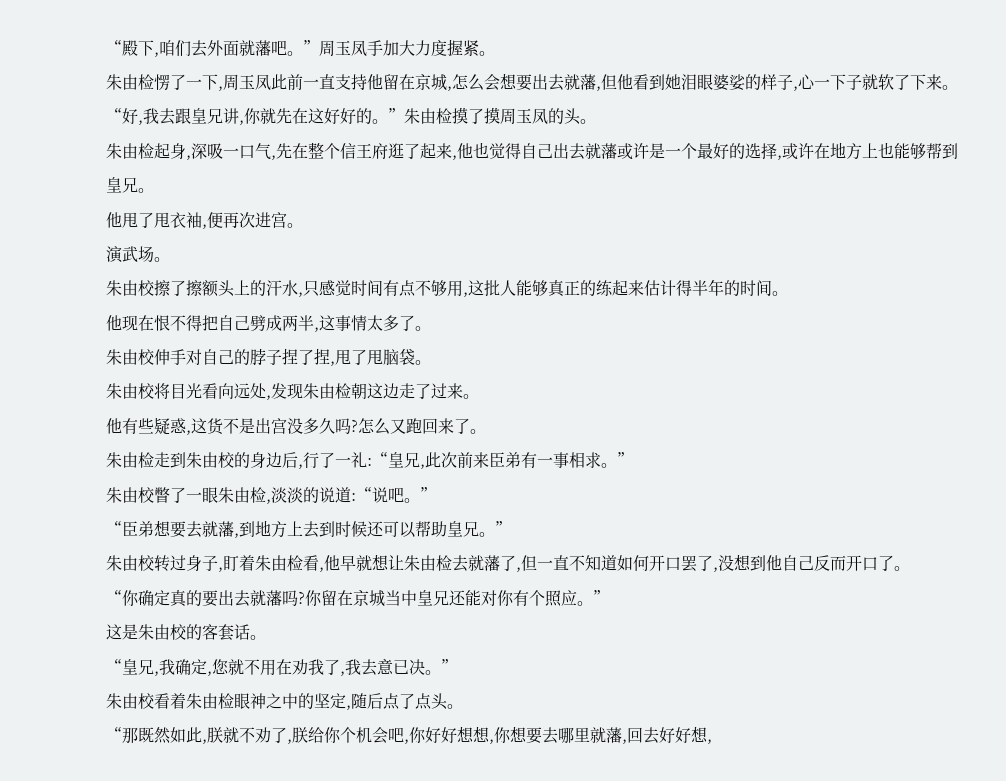“殿下,咱们去外面就藩吧。”周玉凤手加大力度握紧。
朱由检愣了一下,周玉凤此前一直支持他留在京城,怎么会想要出去就藩,但他看到她泪眼婆娑的样子,心一下子就软了下来。
“好,我去跟皇兄讲,你就先在这好好的。”朱由检摸了摸周玉凤的头。
朱由检起身,深吸一口气,先在整个信王府逛了起来,他也觉得自己出去就藩或许是一个最好的选择,或许在地方上也能够帮到皇兄。
他甩了甩衣袖,便再次进宫。
演武场。
朱由校擦了擦额头上的汗水,只感觉时间有点不够用,这批人能够真正的练起来估计得半年的时间。
他现在恨不得把自己劈成两半,这事情太多了。
朱由校伸手对自己的脖子捏了捏,甩了甩脑袋。
朱由校将目光看向远处,发现朱由检朝这边走了过来。
他有些疑惑,这货不是出宫没多久吗?怎么又跑回来了。
朱由检走到朱由校的身边后,行了一礼:“皇兄,此次前来臣弟有一事相求。”
朱由校瞥了一眼朱由检,淡淡的说道:“说吧。”
“臣弟想要去就藩,到地方上去到时候还可以帮助皇兄。”
朱由校转过身子,盯着朱由检看,他早就想让朱由检去就藩了,但一直不知道如何开口罢了,没想到他自己反而开口了。
“你确定真的要出去就藩吗?你留在京城当中皇兄还能对你有个照应。”
这是朱由校的客套话。
“皇兄,我确定,您就不用在劝我了,我去意已决。”
朱由校看着朱由检眼神之中的坚定,随后点了点头。
“那既然如此,朕就不劝了,朕给你个机会吧,你好好想想,你想要去哪里就藩,回去好好想,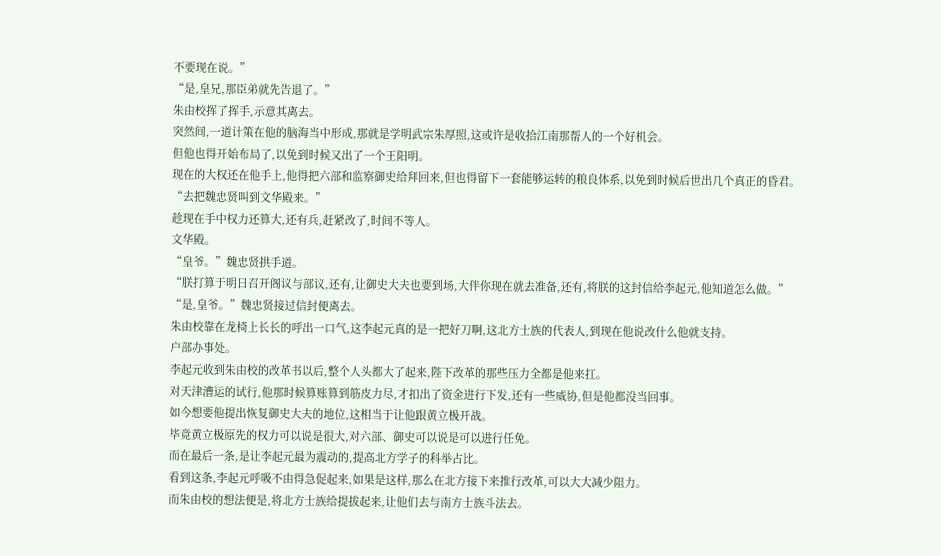不要现在说。”
“是,皇兄,那臣弟就先告退了。”
朱由校挥了挥手,示意其离去。
突然间,一道计策在他的脑海当中形成,那就是学明武宗朱厚照,这或许是收拾江南那帮人的一个好机会。
但他也得开始布局了,以免到时候又出了一个王阳明。
现在的大权还在他手上,他得把六部和监察御史给拜回来,但也得留下一套能够运转的粮良体系,以免到时候后世出几个真正的昏君。
“去把魏忠贤叫到文华殿来。”
趁现在手中权力还算大,还有兵,赶紧改了,时间不等人。
文华殿。
“皇爷。”魏忠贤拱手道。
“朕打算于明日召开阁议与部议,还有,让御史大夫也要到场,大伴你现在就去准备,还有,将朕的这封信给李起元,他知道怎么做。”
“是,皇爷。”魏忠贤接过信封便离去。
朱由校靠在龙椅上长长的呼出一口气,这李起元真的是一把好刀啊,这北方士族的代表人,到现在他说改什么他就支持。
户部办事处。
李起元收到朱由校的改革书以后,整个人头都大了起来,陛下改革的那些压力全都是他来扛。
对天津漕运的试行,他那时候算账算到筋皮力尽,才扣出了资金进行下发,还有一些威协,但是他都没当回事。
如今想要他提出恢复御史大夫的地位,这相当于让他跟黄立极开战。
毕竟黄立极原先的权力可以说是很大,对六部、御史可以说是可以进行任免。
而在最后一条,是让李起元最为震动的,提高北方学子的科举占比。
看到这条,李起元呼吸不由得急促起来,如果是这样,那么在北方接下来推行改革,可以大大减少阻力。
而朱由校的想法便是,将北方士族给提拔起来,让他们去与南方士族斗法去。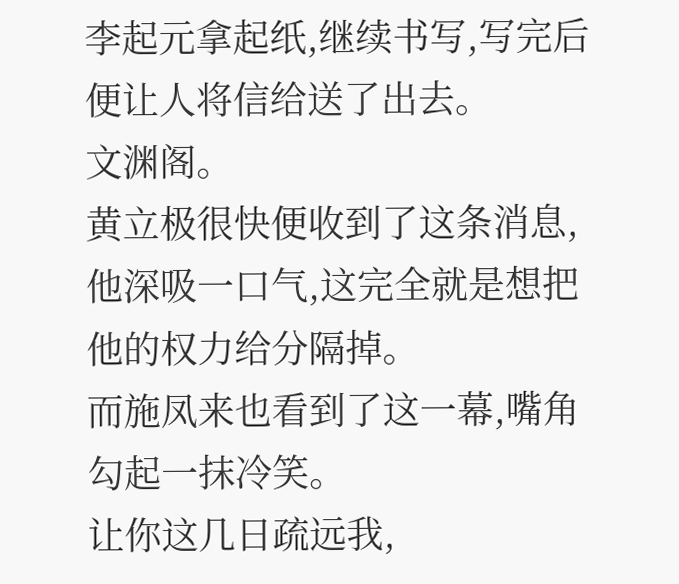李起元拿起纸,继续书写,写完后便让人将信给送了出去。
文渊阁。
黄立极很快便收到了这条消息,他深吸一口气,这完全就是想把他的权力给分隔掉。
而施凤来也看到了这一幕,嘴角勾起一抹冷笑。
让你这几日疏远我,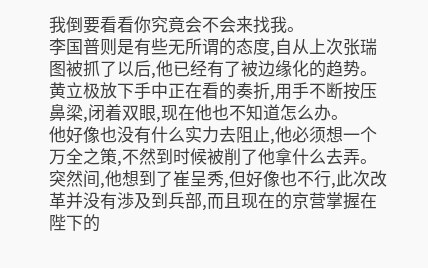我倒要看看你究竟会不会来找我。
李国普则是有些无所谓的态度,自从上次张瑞图被抓了以后,他已经有了被边缘化的趋势。
黄立极放下手中正在看的奏折,用手不断按压鼻梁,闭着双眼,现在他也不知道怎么办。
他好像也没有什么实力去阻止,他必须想一个万全之策,不然到时候被削了他拿什么去弄。
突然间,他想到了崔呈秀,但好像也不行,此次改革并没有渉及到兵部,而且现在的京营掌握在陛下的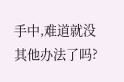手中,难道就没其他办法了吗?